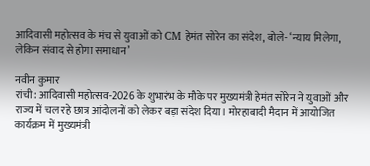आदिवासी महोत्सव के मंच से युवाओं को CM हेमंत सोरेन का संदेश, बोले- ‘न्याय मिलेगा, लेकिन संवाद से होगा समाधान’

नवीन कुमार
रांची: आदिवासी महोत्सव-2026 के शुभारंभ के मौके पर मुख्यमंत्री हेमंत सोरेन ने युवाओं और राज्य में चल रहे छात्र आंदोलनों को लेकर बड़ा संदेश दिया। मोरहाबादी मैदान में आयोजित कार्यक्रम में मुख्यमंत्री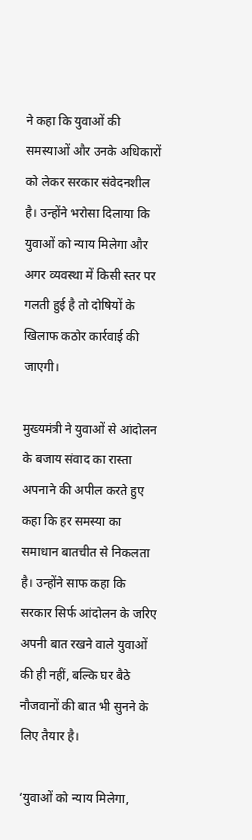ने कहा कि युवाओं की समस्याओं और उनके अधिकारों को लेकर सरकार संवेदनशील है। उन्होंने भरोसा दिलाया कि युवाओं को न्याय मिलेगा और अगर व्यवस्था में किसी स्तर पर गलती हुई है तो दोषियों के खिलाफ कठोर कार्रवाई की जाएगी।

मुख्यमंत्री ने युवाओं से आंदोलन के बजाय संवाद का रास्ता अपनाने की अपील करते हुए कहा कि हर समस्या का समाधान बातचीत से निकलता है। उन्होंने साफ कहा कि सरकार सिर्फ आंदोलन के जरिए अपनी बात रखने वाले युवाओं की ही नहीं, बल्कि घर बैठे नौजवानों की बात भी सुनने के लिए तैयार है।

‘युवाओं को न्याय मिलेगा,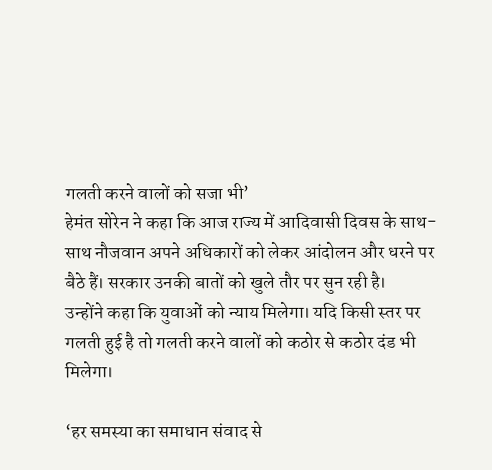गलती करने वालों को सजा भी’
हेमंत सोरेन ने कहा कि आज राज्य में आदिवासी दिवस के साथ-साथ नौजवान अपने अधिकारों को लेकर आंदोलन और धरने पर बैठे हैं। सरकार उनकी बातों को खुले तौर पर सुन रही है।
उन्होंने कहा कि युवाओं को न्याय मिलेगा। यदि किसी स्तर पर गलती हुई है तो गलती करने वालों को कठोर से कठोर दंड भी मिलेगा।

‘हर समस्या का समाधान संवाद से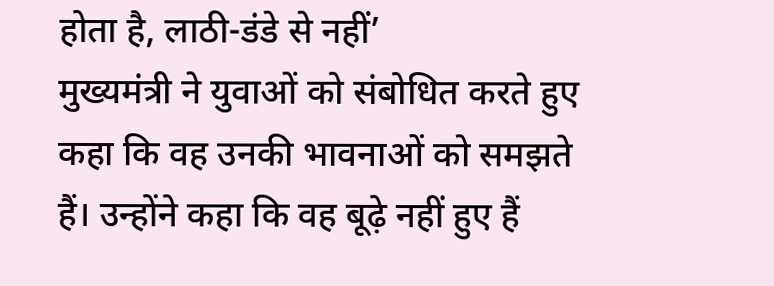होता है, लाठी-डंडे से नहीं’
मुख्यमंत्री ने युवाओं को संबोधित करते हुए कहा कि वह उनकी भावनाओं को समझते हैं। उन्होंने कहा कि वह बूढ़े नहीं हुए हैं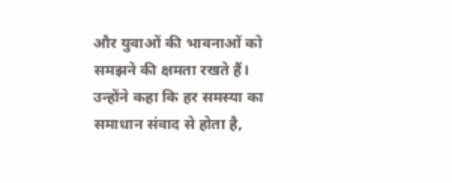और युवाओं की भावनाओं को समझने की क्षमता रखते हैं।
उन्होंने कहा कि हर समस्या का समाधान संवाद से होता है,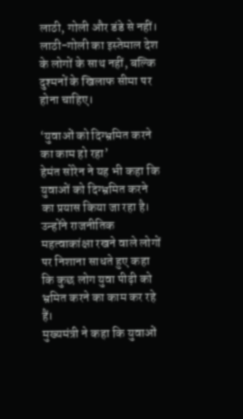लाठी, गोली और डंडे से नहीं। लाठी-गोली का इस्तेमाल देश के लोगों के साथ नहीं, बल्कि दुश्मनों के खिलाफ सीमा पर होना चाहिए।

‘युवाओं को दिग्भ्रमित करने का काम हो रहा’
हेमंत सोरेन ने यह भी कहा कि युवाओं को दिग्भ्रमित करने का प्रयास किया जा रहा है। उन्होंने राजनीतिक महत्वाकांक्षा रखने वाले लोगों पर निशाना साधते हुए कहा कि कुछ लोग युवा पीढ़ी को भ्रमित करने का काम कर रहे हैं।
मुख्यमंत्री ने कहा कि युवाओं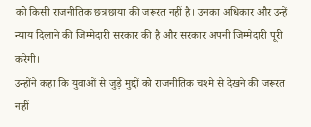को किसी राजनीतिक छत्रछाया की जरूरत नहीं है। उनका अधिकार और उन्हें न्याय दिलाने की जिम्मेदारी सरकार की है और सरकार अपनी जिम्मेदारी पूरी करेगी।
उन्होंने कहा कि युवाओं से जुड़े मुद्दों को राजनीतिक चश्मे से देखने की जरूरत नहीं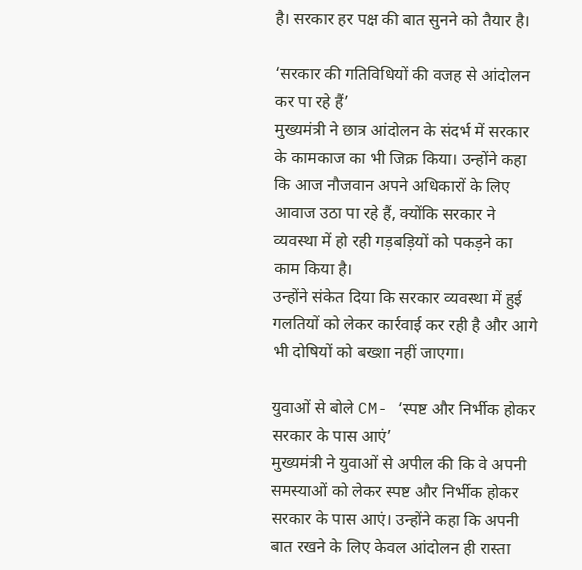है। सरकार हर पक्ष की बात सुनने को तैयार है।

‘सरकार की गतिविधियों की वजह से आंदोलन कर पा रहे हैं’
मुख्यमंत्री ने छात्र आंदोलन के संदर्भ में सरकार के कामकाज का भी जिक्र किया। उन्होंने कहा कि आज नौजवान अपने अधिकारों के लिए आवाज उठा पा रहे हैं, क्योंकि सरकार ने व्यवस्था में हो रही गड़बड़ियों को पकड़ने का काम किया है।
उन्होंने संकेत दिया कि सरकार व्यवस्था में हुई गलतियों को लेकर कार्रवाई कर रही है और आगे भी दोषियों को बख्शा नहीं जाएगा।

युवाओं से बोले CM- ‘स्पष्ट और निर्भीक होकर सरकार के पास आएं’
मुख्यमंत्री ने युवाओं से अपील की कि वे अपनी समस्याओं को लेकर स्पष्ट और निर्भीक होकर सरकार के पास आएं। उन्होंने कहा कि अपनी बात रखने के लिए केवल आंदोलन ही रास्ता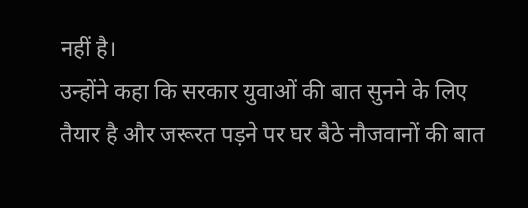नहीं है।
उन्होंने कहा कि सरकार युवाओं की बात सुनने के लिए तैयार है और जरूरत पड़ने पर घर बैठे नौजवानों की बात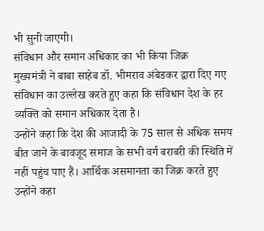भी सुनी जाएगी।
संविधान और समान अधिकार का भी किया जिक्र
मुख्यमंत्री ने बाबा साहेब डॉ. भीमराव अंबेडकर द्वारा दिए गए संविधान का उल्लेख करते हुए कहा कि संविधान देश के हर व्यक्ति को समान अधिकार देता है।
उन्होंने कहा कि देश की आजादी के 75 साल से अधिक समय बीत जाने के बावजूद समाज के सभी वर्ग बराबरी की स्थिति में नहीं पहुंच पाए हैं। आर्थिक असमानता का जिक्र करते हुए उन्होंने कहा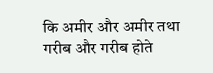कि अमीर और अमीर तथा गरीब और गरीब होते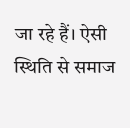जा रहे हैं। ऐसी स्थिति से समाज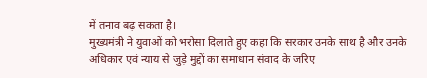में तनाव बढ़ सकता है।
मुख्यमंत्री ने युवाओं को भरोसा दिलाते हुए कहा कि सरकार उनके साथ है और उनके अधिकार एवं न्याय से जुड़े मुद्दों का समाधान संवाद के जरिए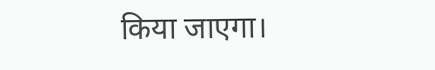किया जाएगा।